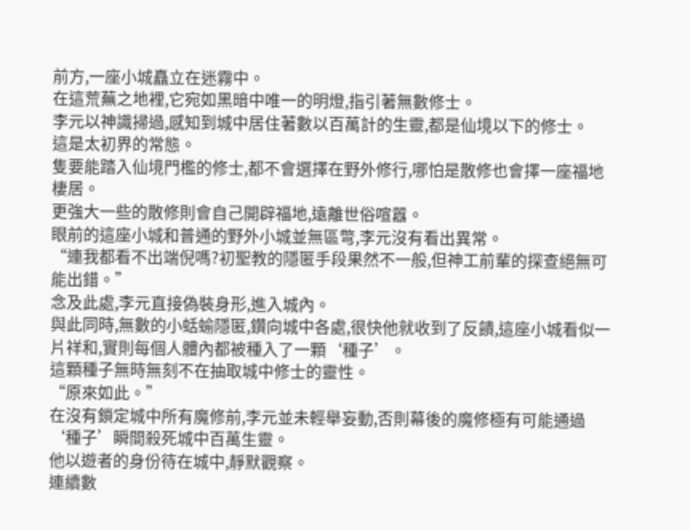前方,一座小城矗立在迷霧中。
在這荒蕪之地裡,它宛如黑暗中唯一的明燈,指引著無數修士。
李元以神識掃過,感知到城中居住著數以百萬計的生靈,都是仙境以下的修士。
這是太初界的常態。
隻要能踏入仙境門檻的修士,都不會選擇在野外修行,哪怕是散修也會擇一座福地棲居。
更強大一些的散修則會自己開辟福地,遠離世俗喧囂。
眼前的這座小城和普通的野外小城並無區彆,李元沒有看出異常。
“連我都看不出端倪嗎?初聖教的隱匿手段果然不一般,但神工前輩的探查絕無可能出錯。”
念及此處,李元直接偽裝身形,進入城內。
與此同時,無數的小蛞蝓隱匿,鑽向城中各處,很快他就收到了反饋,這座小城看似一片祥和,實則每個人體內都被種入了一顆‘種子’。
這顆種子無時無刻不在抽取城中修士的靈性。
“原來如此。”
在沒有鎖定城中所有魔修前,李元並未輕舉妄動,否則幕後的魔修極有可能通過‘種子’瞬間殺死城中百萬生靈。
他以遊者的身份待在城中,靜默觀察。
連續數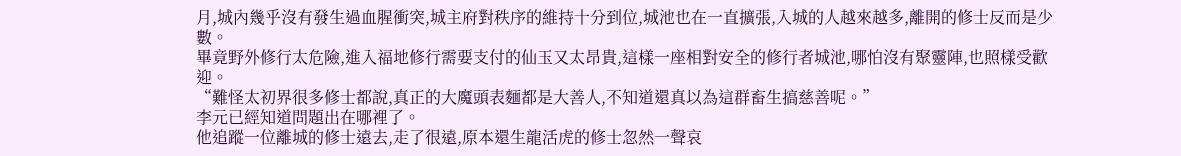月,城內幾乎沒有發生過血腥衝突,城主府對秩序的維持十分到位,城池也在一直擴張,入城的人越來越多,離開的修士反而是少數。
畢竟野外修行太危險,進入福地修行需要支付的仙玉又太昂貴,這樣一座相對安全的修行者城池,哪怕沒有聚靈陣,也照樣受歡迎。
“難怪太初界很多修士都說,真正的大魔頭表麵都是大善人,不知道還真以為這群畜生搞慈善呢。”
李元已經知道問題出在哪裡了。
他追蹤一位離城的修士遠去,走了很遠,原本還生龍活虎的修士忽然一聲哀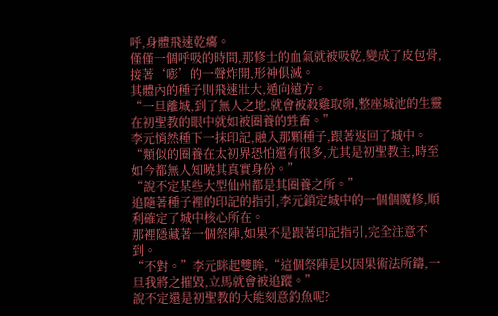呼,身體飛速乾癟。
僅僅一個呼吸的時間,那修士的血氣就被吸乾,變成了皮包骨,接著‘嘭’的一聲炸開,形神俱滅。
其體內的種子則飛速壯大,遁向遠方。
“一旦離城,到了無人之地,就會被殺雞取卵,整座城池的生靈在初聖教的眼中就如被圈養的甡畜。”
李元悄然種下一抹印記,融入那顆種子,跟著返回了城中。
“類似的圈養在太初界恐怕還有很多,尤其是初聖教主,時至如今都無人知曉其真實身份。”
“說不定某些大型仙州都是其圈養之所。”
追隨著種子裡的印記的指引,李元鎖定城中的一個個魔修,順利確定了城中核心所在。
那裡隱藏著一個祭陣,如果不是跟著印記指引,完全注意不到。
“不對。”李元眯起雙眸,“這個祭陣是以因果術法所鑄,一旦我將之摧毀,立馬就會被追蹤。”
說不定還是初聖教的大能刻意釣魚呢?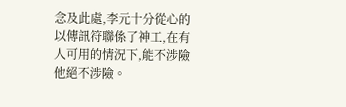念及此處,李元十分從心的以傳訊符聯係了神工,在有人可用的情況下,能不涉險他絕不涉險。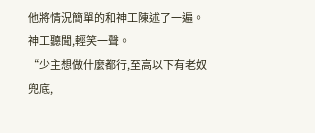他將情況簡單的和神工陳述了一遍。
神工聽聞,輕笑一聲。
“少主想做什麼都行,至高以下有老奴兜底,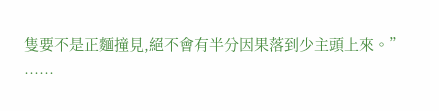隻要不是正麵撞見,絕不會有半分因果落到少主頭上來。”
……